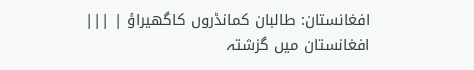افغانستان: طالبان کمانڈروں کاگھیراؤ | |||
افغانستان میں گزشتہ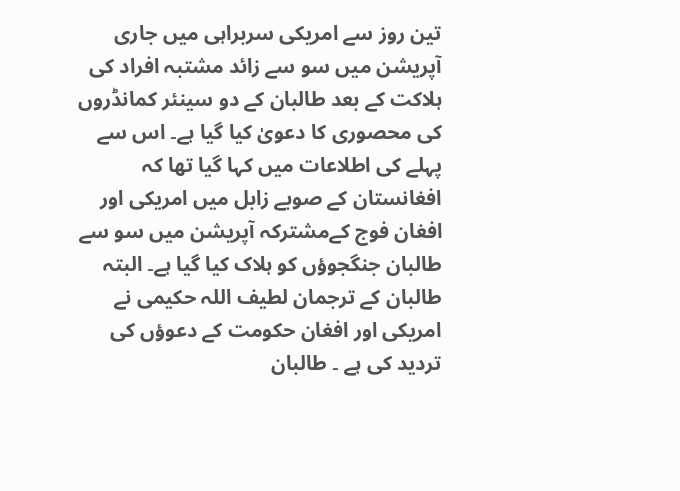تین روز سے امریکی سربراہی میں جاری آپریشن میں سو سے زائد مشتبہ افراد کی ہلاکت کے بعد طالبان کے دو سینئر کمانڈروں کی محصوری کا دعویٰ کیا گیا ہے۔ اس سے پہلے کی اطلاعات میں کہا گیا تھا کہ افغانستان کے صوبے زابل میں امریکی اور افغان فوج کےمشترکہ آپریشن میں سو سے طالبان جنگجوؤں کو ہلاک کیا گیا ہے۔ البتہ طالبان کے ترجمان لطیف اللہ حکیمی نے امریکی اور افغان حکومت کے دعوؤں کی تردید کی ہے ۔ طالبان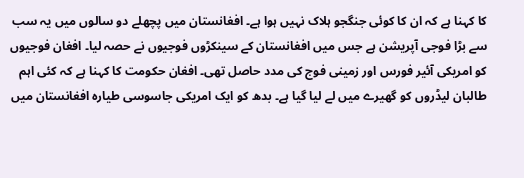کا کہنا ہے کہ ان کا کوئی جنگجو ہلاک نہیں ہوا ہے۔ افغانستان میں پچھلے دو سالوں میں یہ سب سے بڑا فوجی آپریشن ہے جس میں افغانستان کے سینکڑوں فوجیوں نے حصہ لیا۔ افغان فوجیوں کو امریکی آئیر فورس اور زمینی فوج کی مدد حاصل تھی۔ افغان حکومت کا کہنا ہے کہ کئی اہم طالبان لیڈروں کو گھیرے میں لے لیا گیا ہے۔ بدھ کو ایک امریکی جاسوسی طیارہ افغانستان میں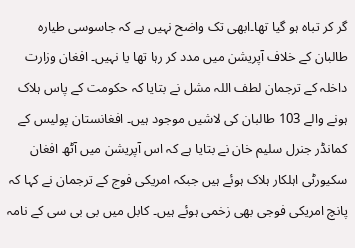گر کر تباہ ہو گیا تھا۔ابھی تک واضح نہیں ہے کہ جاسوسی طیارہ طالبان کے خلاف آپریشن میں مدد کر رہا تھا یا نہیں۔ افغان وزارت داخلہ کے ترجمان لطف اللہ مشل نے بتایا کہ حکومت کے پاس ہلاک ہونے والے 103 طالبان کی لاشیں موجود ہیں۔ افغانستان پولیس کے کمانڈر جنرل سلیم خان نے بتایا ہے کہ اس آپریشن میں آٹھ افغان سکیورٹی اہلکار ہلاک ہوئے ہیں جبکہ امریکی فوج کے ترجمان نے کہا کہ پانچ امریکی فوجی بھی زخمی ہوئے ہیں۔ کابل میں بی بی سی کے نامہ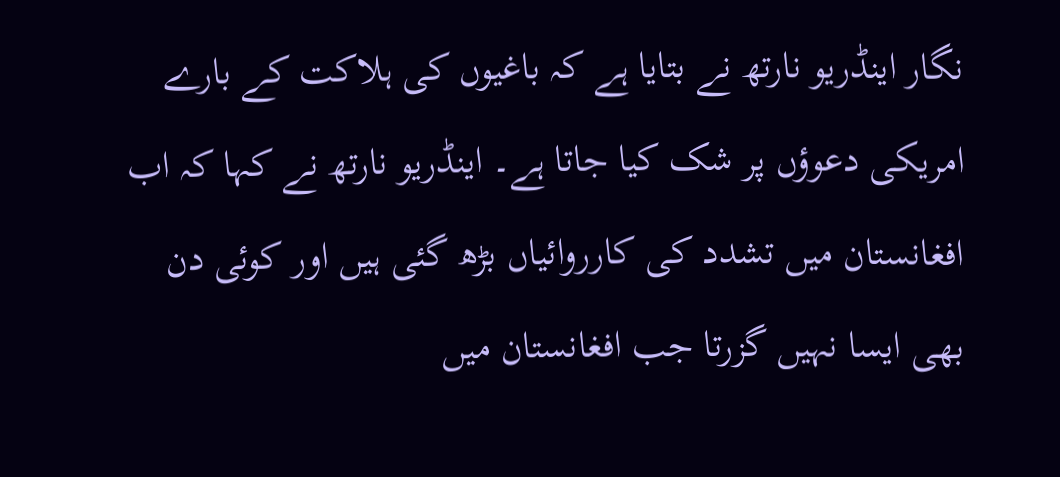نگار اینڈریو نارتھ نے بتایا ہے کہ باغیوں کی ہلاکت کے بارے امریکی دعوؤں پر شک کیا جاتا ہے۔ اینڈریو نارتھ نے کہا کہ اب افغانستان میں تشدد کی کارروائیاں بڑھ گئی ہیں اور کوئی دن بھی ایسا نہیں گزرتا جب افغانستان میں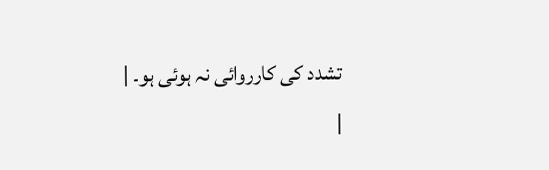تشدد کی کارروائی نہ ہوئی ہو۔ |
|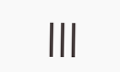|||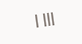| |||